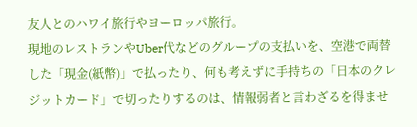友人とのハワイ旅行やヨーロッパ旅行。
現地のレストランやUber代などのグループの支払いを、空港で両替した「現金(紙幣)」で払ったり、何も考えずに手持ちの「日本のクレジットカード」で切ったりするのは、情報弱者と言わざるを得ませ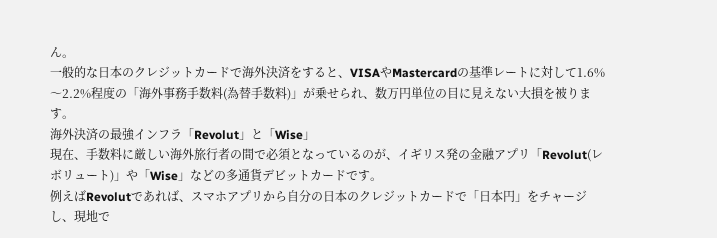ん。
一般的な日本のクレジットカードで海外決済をすると、VISAやMastercardの基準レートに対して1.6%〜2.2%程度の「海外事務手数料(為替手数料)」が乗せられ、数万円単位の目に見えない大損を被ります。
海外決済の最強インフラ「Revolut」と「Wise」
現在、手数料に厳しい海外旅行者の間で必須となっているのが、イギリス発の金融アプリ「Revolut(レボリュート)」や「Wise」などの多通貨デビットカードです。
例えばRevolutであれば、スマホアプリから自分の日本のクレジットカードで「日本円」をチャージし、現地で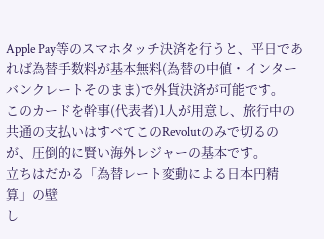Apple Pay等のスマホタッチ決済を行うと、平日であれば為替手数料が基本無料(為替の中値・インターバンクレートそのまま)で外貨決済が可能です。
このカードを幹事(代表者)1人が用意し、旅行中の共通の支払いはすべてこのRevolutのみで切るのが、圧倒的に賢い海外レジャーの基本です。
立ちはだかる「為替レート変動による日本円精算」の壁
し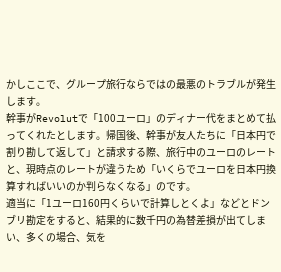かしここで、グループ旅行ならではの最悪のトラブルが発生します。
幹事がRevolutで「100ユーロ」のディナー代をまとめて払ってくれたとします。帰国後、幹事が友人たちに「日本円で割り勘して返して」と請求する際、旅行中のユーロのレートと、現時点のレートが違うため「いくらでユーロを日本円換算すればいいのか判らなくなる」のです。
適当に「1ユーロ160円くらいで計算しとくよ」などとドンブリ勘定をすると、結果的に数千円の為替差損が出てしまい、多くの場合、気を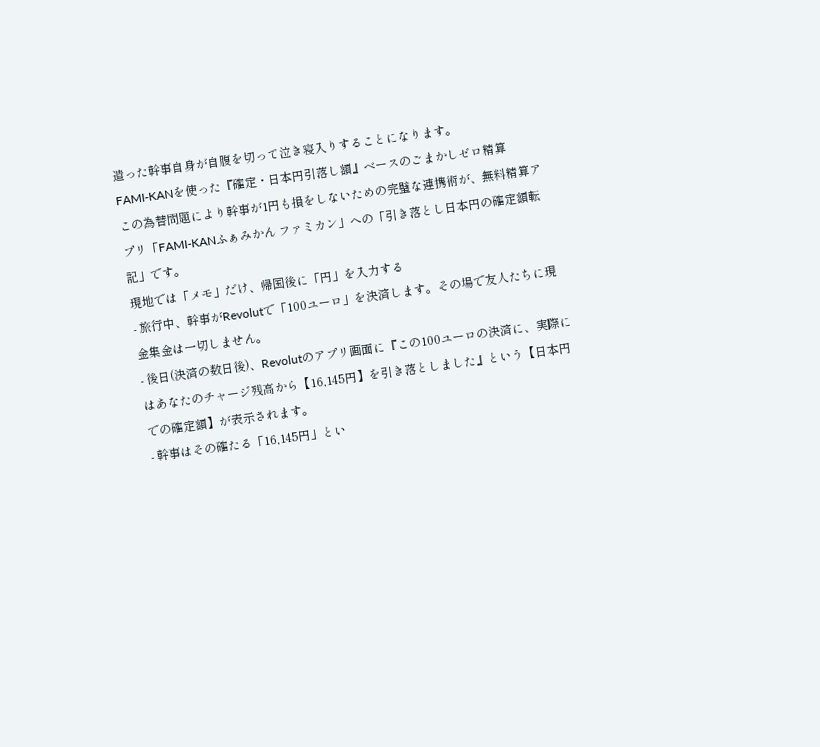遣った幹事自身が自腹を切って泣き寝入りすることになります。
FAMI-KANを使った『確定・日本円引落し額』ベースのごまかしゼロ精算
この為替問題により幹事が1円も損をしないための完璧な連携術が、無料精算アプリ「FAMI-KANふぁみかん ファミカン」への「引き落とし日本円の確定額転記」です。
現地では「メモ」だけ、帰国後に「円」を入力する
- 旅行中、幹事がRevolutで「100ユーロ」を決済します。その場で友人たちに現金集金は一切しません。
- 後日(決済の数日後)、Revolutのアプリ画面に『この100ユーロの決済に、実際にはあなたのチャージ残高から【16,145円】を引き落としました』という【日本円での確定額】が表示されます。
- 幹事はその確たる「16,145円」とい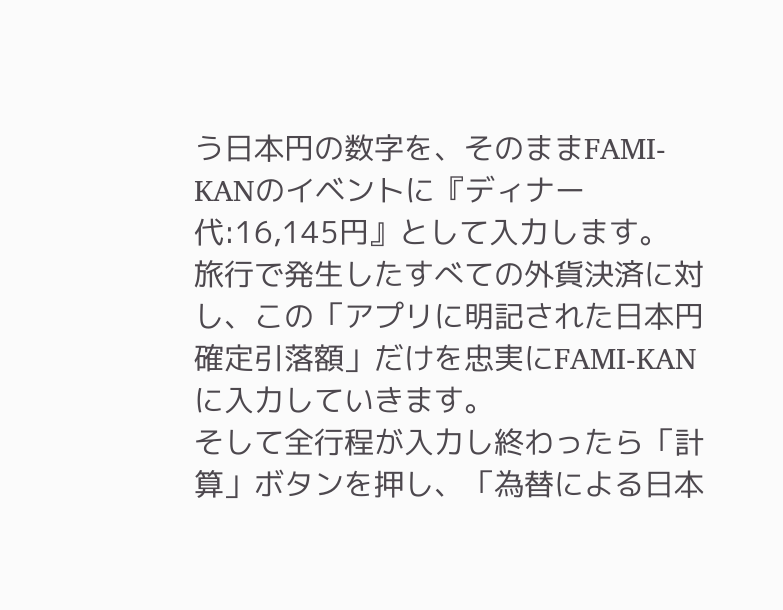う日本円の数字を、そのままFAMI-KANのイベントに『ディナー代:16,145円』として入力します。
旅行で発生したすべての外貨決済に対し、この「アプリに明記された日本円確定引落額」だけを忠実にFAMI-KANに入力していきます。
そして全行程が入力し終わったら「計算」ボタンを押し、「為替による日本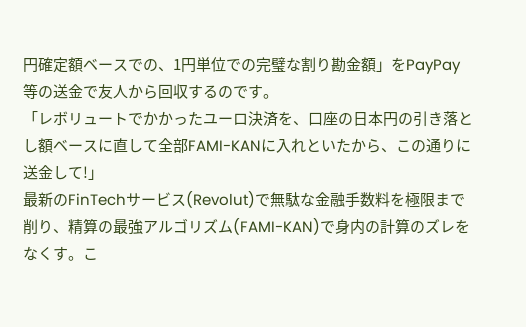円確定額ベースでの、1円単位での完璧な割り勘金額」をPayPay等の送金で友人から回収するのです。
「レボリュートでかかったユーロ決済を、口座の日本円の引き落とし額ベースに直して全部FAMI-KANに入れといたから、この通りに送金して!」
最新のFinTechサービス(Revolut)で無駄な金融手数料を極限まで削り、精算の最強アルゴリズム(FAMI-KAN)で身内の計算のズレをなくす。こ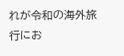れが令和の海外旅行にお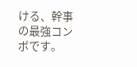ける、幹事の最強コンボです。